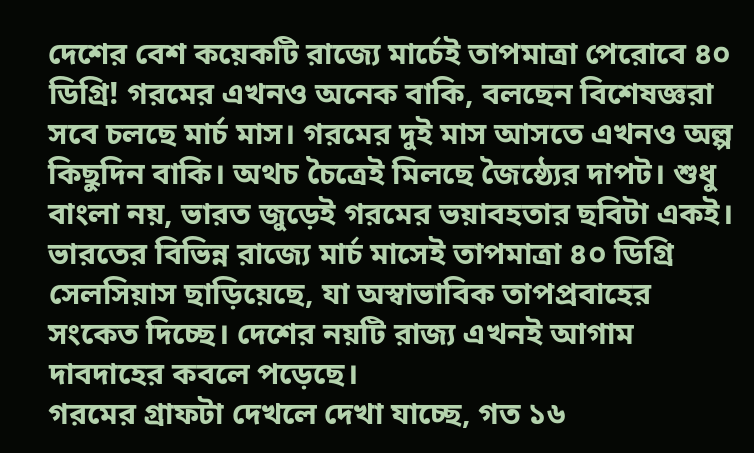দেশের বেশ কয়েকটি রাজ্যে মার্চেই তাপমাত্রা পেরোবে ৪০ ডিগ্রি! গরমের এখনও অনেক বাকি, বলছেন বিশেষজ্ঞরা
সবে চলছে মার্চ মাস। গরমের দুই মাস আসতে এখনও অল্প কিছুদিন বাকি। অথচ চৈত্রেই মিলছে জৈষ্ঠ্যের দাপট। শুধু বাংলা নয়, ভারত জুড়েই গরমের ভয়াবহতার ছবিটা একই। ভারতের বিভিন্ন রাজ্যে মার্চ মাসেই তাপমাত্রা ৪০ ডিগ্রি সেলসিয়াস ছাড়িয়েছে, যা অস্বাভাবিক তাপপ্রবাহের সংকেত দিচ্ছে। দেশের নয়টি রাজ্য এখনই আগাম দাবদাহের কবলে পড়েছে।
গরমের গ্রাফটা দেখলে দেখা যাচ্ছে, গত ১৬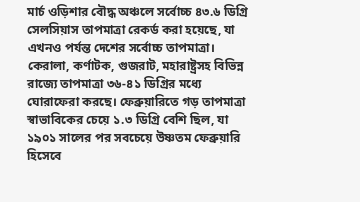মার্চ ওড়িশার বৌদ্ধ অঞ্চলে সর্বোচ্চ ৪৩.৬ ডিগ্রি সেলসিয়াস তাপমাত্রা রেকর্ড করা হয়েছে, যা এখনও পর্যন্ত দেশের সর্বোচ্চ তাপমাত্রা। কেরালা, কর্ণাটক, গুজরাট, মহারাষ্ট্রসহ বিভিন্ন রাজ্যে তাপমাত্রা ৩৬-৪১ ডিগ্রির মধ্যে ঘোরাফেরা করছে। ফেব্রুয়ারিতে গড় তাপমাত্রা স্বাভাবিকের চেয়ে ১.৩ ডিগ্রি বেশি ছিল, যা ১৯০১ সালের পর সবচেয়ে উষ্ণতম ফেব্রুয়ারি হিসেবে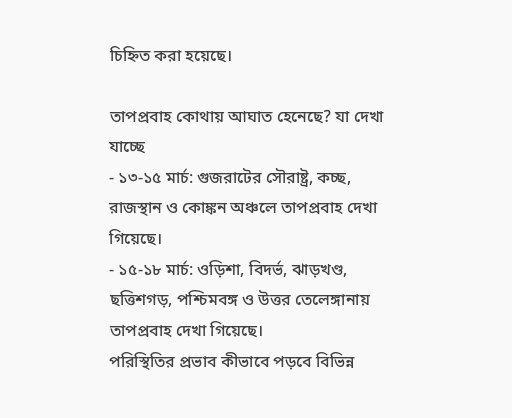চিহ্নিত করা হয়েছে।

তাপপ্রবাহ কোথায় আঘাত হেনেছে? যা দেখা যাচ্ছে
- ১৩-১৫ মার্চ: গুজরাটের সৌরাষ্ট্র, কচ্ছ, রাজস্থান ও কোঙ্কন অঞ্চলে তাপপ্রবাহ দেখা গিয়েছে।
- ১৫-১৮ মার্চ: ওড়িশা, বিদর্ভ, ঝাড়খণ্ড, ছত্তিশগড়, পশ্চিমবঙ্গ ও উত্তর তেলেঙ্গানায় তাপপ্রবাহ দেখা গিয়েছে।
পরিস্থিতির প্রভাব কীভাবে পড়বে বিভিন্ন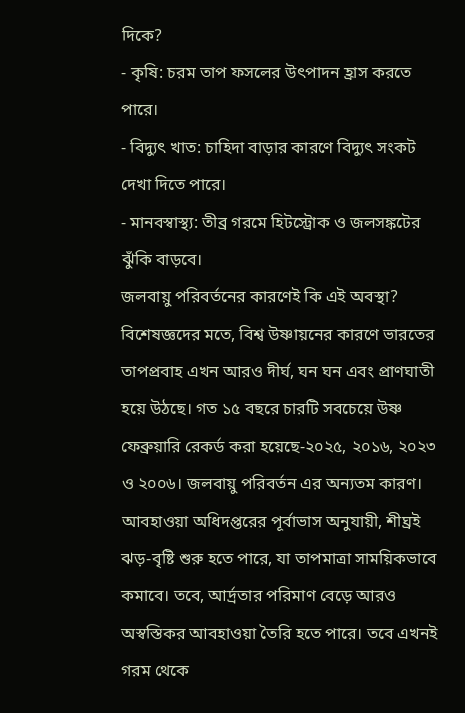দিকে?
- কৃষি: চরম তাপ ফসলের উৎপাদন হ্রাস করতে পারে।
- বিদ্যুৎ খাত: চাহিদা বাড়ার কারণে বিদ্যুৎ সংকট দেখা দিতে পারে।
- মানবস্বাস্থ্য: তীব্র গরমে হিটস্ট্রোক ও জলসঙ্কটের ঝুঁকি বাড়বে।
জলবায়ু পরিবর্তনের কারণেই কি এই অবস্থা? বিশেষজ্ঞদের মতে, বিশ্ব উষ্ণায়নের কারণে ভারতের তাপপ্রবাহ এখন আরও দীর্ঘ, ঘন ঘন এবং প্রাণঘাতী হয়ে উঠছে। গত ১৫ বছরে চারটি সবচেয়ে উষ্ণ ফেব্রুয়ারি রেকর্ড করা হয়েছে-২০২৫, ২০১৬, ২০২৩ ও ২০০৬। জলবায়ু পরিবর্তন এর অন্যতম কারণ।
আবহাওয়া অধিদপ্তরের পূর্বাভাস অনুযায়ী, শীঘ্রই ঝড়-বৃষ্টি শুরু হতে পারে, যা তাপমাত্রা সাময়িকভাবে কমাবে। তবে, আর্দ্রতার পরিমাণ বেড়ে আরও অস্বস্তিকর আবহাওয়া তৈরি হতে পারে। তবে এখনই গরম থেকে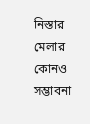নিস্তার মেলার কোনও সম্ভাবনা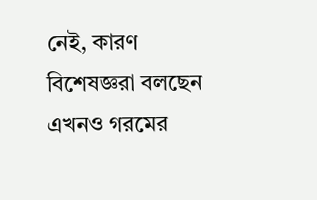নেই, কারণ বিশেষজ্ঞরা বলছেন এখনও গরমের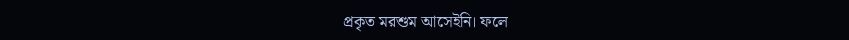প্রকৃত মরশুম আসেইনি। ফলে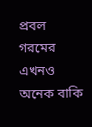প্রবল গরমের এখনও অনেক বাকি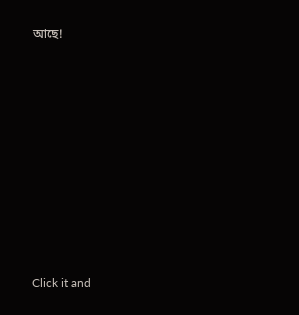আছে!












Click it and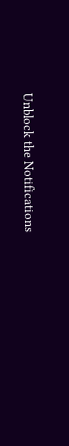Unblock the Notifications